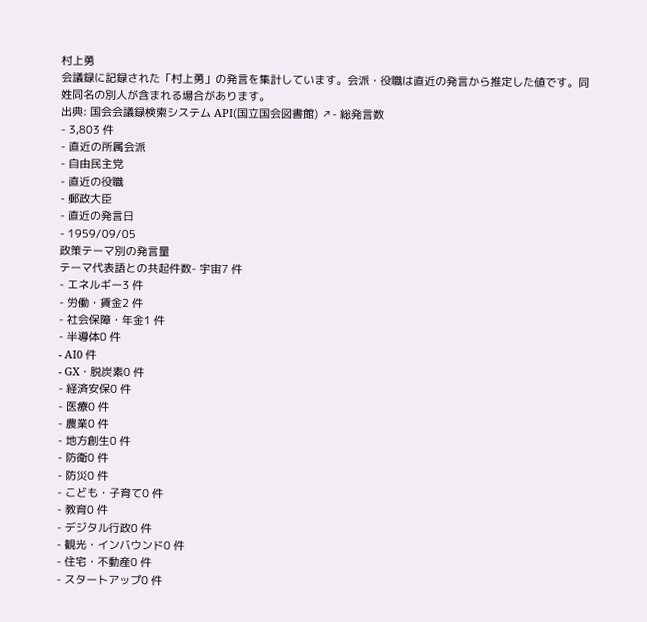村上勇
会議録に記録された「村上勇」の発言を集計しています。会派・役職は直近の発言から推定した値です。同姓同名の別人が含まれる場合があります。
出典: 国会会議録検索システム API(国立国会図書館) ↗- 総発言数
- 3,803 件
- 直近の所属会派
- 自由民主党
- 直近の役職
- 郵政大臣
- 直近の発言日
- 1959/09/05
政策テーマ別の発言量
テーマ代表語との共起件数- 宇宙7 件
- エネルギー3 件
- 労働・賃金2 件
- 社会保障・年金1 件
- 半導体0 件
- AI0 件
- GX・脱炭素0 件
- 経済安保0 件
- 医療0 件
- 農業0 件
- 地方創生0 件
- 防衛0 件
- 防災0 件
- こども・子育て0 件
- 教育0 件
- デジタル行政0 件
- 観光・インバウンド0 件
- 住宅・不動産0 件
- スタートアップ0 件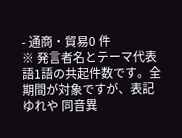- 通商・貿易0 件
※ 発言者名とテーマ代表語1語の共起件数です。全期間が対象ですが、表記ゆれや 同音異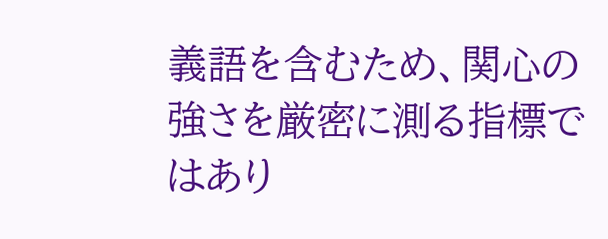義語を含むため、関心の強さを厳密に測る指標ではあり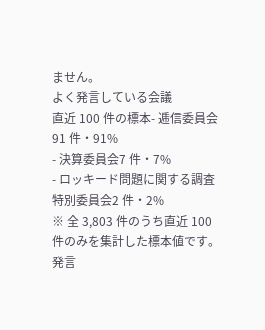ません。
よく発言している会議
直近 100 件の標本- 逓信委員会91 件・91%
- 決算委員会7 件・7%
- ロッキード問題に関する調査特別委員会2 件・2%
※ 全 3,803 件のうち直近 100 件のみを集計した標本値です。
発言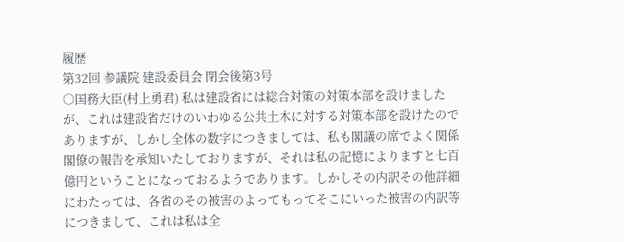履歴
第32回 参議院 建設委員会 閉会後第3号
○国務大臣(村上勇君) 私は建設省には総合対策の対策本部を設けましたが、これは建設省だけのいわゆる公共土木に対する対策本部を設けたのでありますが、しかし全体の数字につきましては、私も閣議の席でよく関係閣僚の報告を承知いたしておりますが、それは私の記憶によりますと七百億円ということになっておるようであります。しかしその内訳その他詳細にわたっては、各省のその被害のよってもってそこにいった被害の内訳等につきまして、これは私は全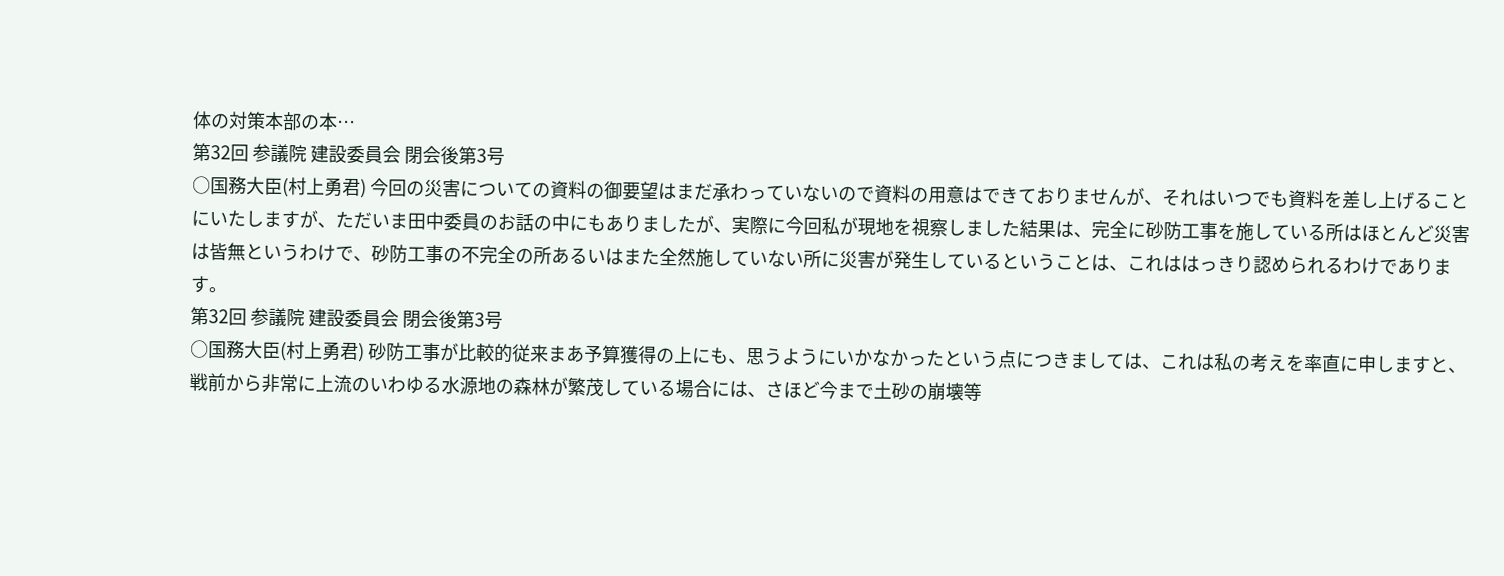体の対策本部の本…
第32回 参議院 建設委員会 閉会後第3号
○国務大臣(村上勇君) 今回の災害についての資料の御要望はまだ承わっていないので資料の用意はできておりませんが、それはいつでも資料を差し上げることにいたしますが、ただいま田中委員のお話の中にもありましたが、実際に今回私が現地を視察しました結果は、完全に砂防工事を施している所はほとんど災害は皆無というわけで、砂防工事の不完全の所あるいはまた全然施していない所に災害が発生しているということは、これははっきり認められるわけであります。
第32回 参議院 建設委員会 閉会後第3号
○国務大臣(村上勇君) 砂防工事が比較的従来まあ予算獲得の上にも、思うようにいかなかったという点につきましては、これは私の考えを率直に申しますと、戦前から非常に上流のいわゆる水源地の森林が繁茂している場合には、さほど今まで土砂の崩壊等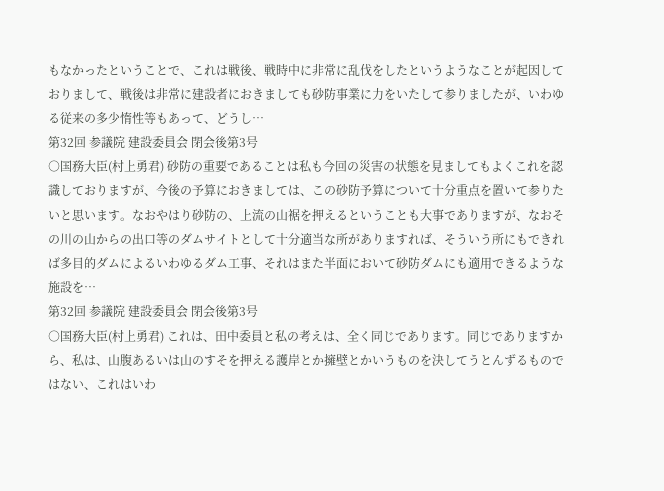もなかったということで、これは戦後、戦時中に非常に乱伐をしたというようなことが起因しておりまして、戦後は非常に建設者におきましても砂防事業に力をいたして参りましたが、いわゆる従来の多少惰性等もあって、どうし…
第32回 参議院 建設委員会 閉会後第3号
○国務大臣(村上勇君) 砂防の重要であることは私も今回の災害の状態を見ましてもよくこれを認識しておりますが、今後の予算におきましては、この砂防予算について十分重点を置いて参りたいと思います。なおやはり砂防の、上流の山裾を押えるということも大事でありますが、なおその川の山からの出口等のダムサイトとして十分適当な所がありますれば、そういう所にもできれば多目的ダムによるいわゆるダム工事、それはまた半面において砂防ダムにも適用できるような施設を…
第32回 参議院 建設委員会 閉会後第3号
○国務大臣(村上勇君) これは、田中委員と私の考えは、全く同じであります。同じでありますから、私は、山腹あるいは山のすそを押える護岸とか擁壁とかいうものを決してうとんずるものではない、これはいわ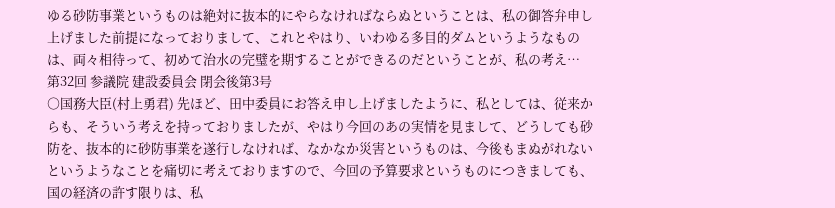ゆる砂防事業というものは絶対に抜本的にやらなければならぬということは、私の御答弁申し上げました前提になっておりまして、これとやはり、いわゆる多目的ダムというようなものは、両々相待って、初めて治水の完璧を期することができるのだということが、私の考え…
第32回 参議院 建設委員会 閉会後第3号
○国務大臣(村上勇君) 先ほど、田中委員にお答え申し上げましたように、私としては、従来からも、そういう考えを持っておりましたが、やはり今回のあの実情を見まして、どうしても砂防を、抜本的に砂防事業を遂行しなければ、なかなか災害というものは、今後もまぬがれないというようなことを痛切に考えておりますので、今回の予算要求というものにつきましても、国の経済の許す限りは、私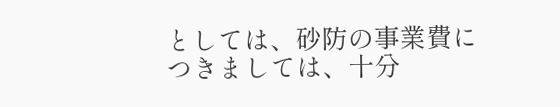としては、砂防の事業費につきましては、十分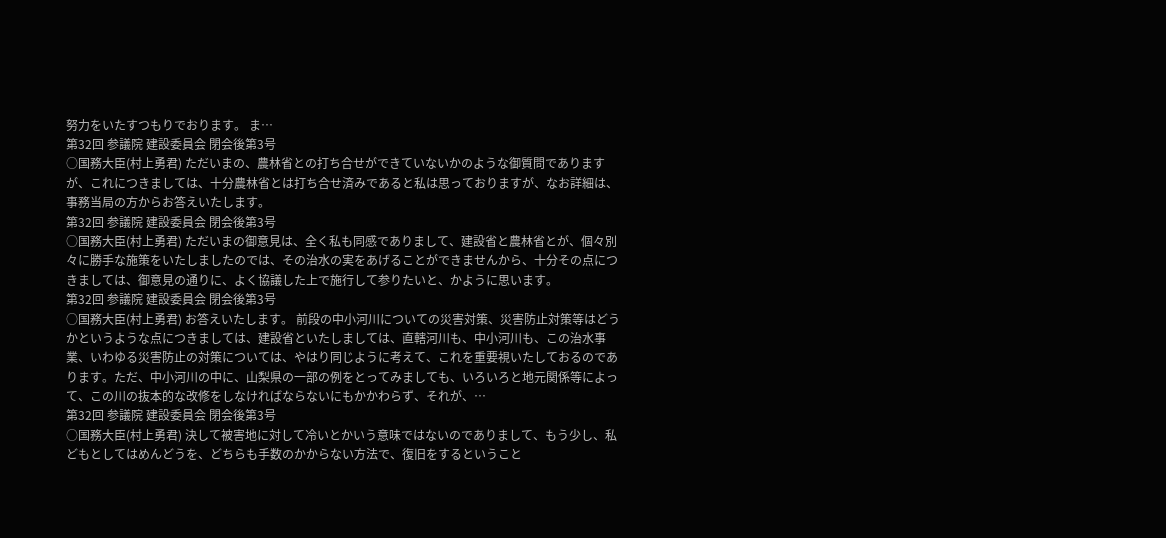努力をいたすつもりでおります。 ま…
第32回 参議院 建設委員会 閉会後第3号
○国務大臣(村上勇君) ただいまの、農林省との打ち合せができていないかのような御質問でありますが、これにつきましては、十分農林省とは打ち合せ済みであると私は思っておりますが、なお詳細は、事務当局の方からお答えいたします。
第32回 参議院 建設委員会 閉会後第3号
○国務大臣(村上勇君) ただいまの御意見は、全く私も同感でありまして、建設省と農林省とが、個々別々に勝手な施策をいたしましたのでは、その治水の実をあげることができませんから、十分その点につきましては、御意見の通りに、よく協議した上で施行して参りたいと、かように思います。
第32回 参議院 建設委員会 閉会後第3号
○国務大臣(村上勇君) お答えいたします。 前段の中小河川についての災害対策、災害防止対策等はどうかというような点につきましては、建設省といたしましては、直轄河川も、中小河川も、この治水事業、いわゆる災害防止の対策については、やはり同じように考えて、これを重要視いたしておるのであります。ただ、中小河川の中に、山梨県の一部の例をとってみましても、いろいろと地元関係等によって、この川の抜本的な改修をしなければならないにもかかわらず、それが、…
第32回 参議院 建設委員会 閉会後第3号
○国務大臣(村上勇君) 決して被害地に対して冷いとかいう意味ではないのでありまして、もう少し、私どもとしてはめんどうを、どちらも手数のかからない方法で、復旧をするということ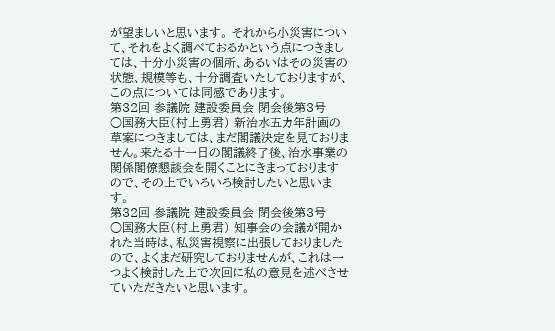が望ましいと思います。 それから小災害について、それをよく調べておるかという点につきましては、十分小災害の個所、あるいはその災害の状態、規模等も、十分調査いたしておりますが、この点については同感であります。
第32回 参議院 建設委員会 閉会後第3号
○国務大臣(村上勇君) 新治水五カ年計画の草案につきましては、まだ閣議決定を見ておりません。来たる十一日の閣議終了後、治水事業の関係閣僚懇談会を開くことにきまっておりますので、その上でいろいろ検討したいと思います。
第32回 参議院 建設委員会 閉会後第3号
○国務大臣(村上勇君) 知事会の会議が開かれた当時は、私災害視察に出張しておりましたので、よくまだ研究しておりませんが、これは一つよく検討した上で次回に私の意見を述べさせていただきたいと思います。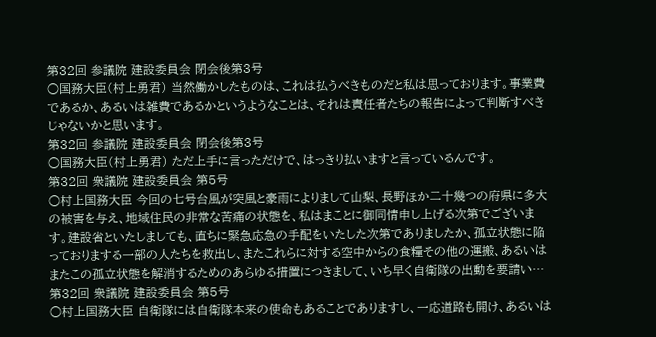第32回 参議院 建設委員会 閉会後第3号
○国務大臣(村上勇君) 当然働かしたものは、これは払うべきものだと私は思っております。事業費であるか、あるいは雑費であるかというようなことは、それは責任者たちの報告によって判断すべきじゃないかと思います。
第32回 参議院 建設委員会 閉会後第3号
○国務大臣(村上勇君) ただ上手に言っただけで、はっきり払いますと言っているんです。
第32回 衆議院 建設委員会 第5号
○村上国務大臣 今回の七号台風が突風と豪雨によりまして山梨、長野ほか二十幾つの府県に多大の被害を与え、地域住民の非常な苦痛の状態を、私はまことに御同情申し上げる次第でございます。建設省といたしましても、直ちに緊急応急の手配をいたした次第でありましたか、孤立状態に陥っておりまする一部の人たちを救出し、またこれらに対する空中からの食糧その他の運搬、あるいはまたこの孤立状態を解消するためのあらゆる措置につきまして、いち早く自衛隊の出動を要請い…
第32回 衆議院 建設委員会 第5号
○村上国務大臣 自衛隊には自衛隊本来の使命もあることでありますし、一応道路も開け、あるいは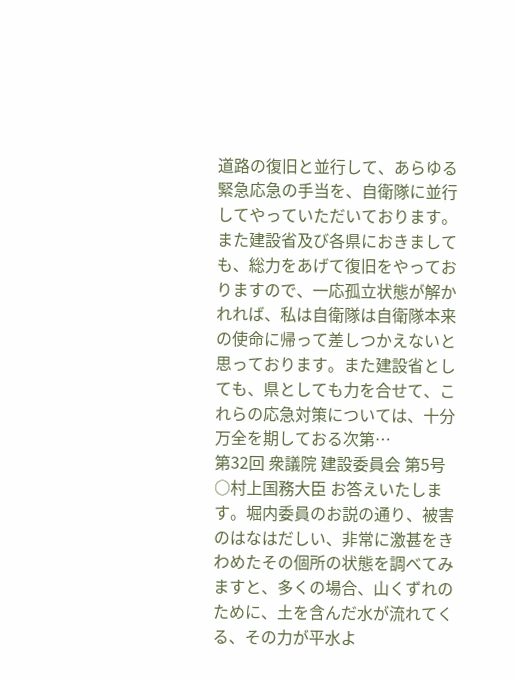道路の復旧と並行して、あらゆる緊急応急の手当を、自衛隊に並行してやっていただいております。また建設省及び各県におきましても、総力をあげて復旧をやっておりますので、一応孤立状態が解かれれば、私は自衛隊は自衛隊本来の使命に帰って差しつかえないと思っております。また建設省としても、県としても力を合せて、これらの応急対策については、十分万全を期しておる次第…
第32回 衆議院 建設委員会 第5号
○村上国務大臣 お答えいたします。堀内委員のお説の通り、被害のはなはだしい、非常に激甚をきわめたその個所の状態を調べてみますと、多くの場合、山くずれのために、土を含んだ水が流れてくる、その力が平水よ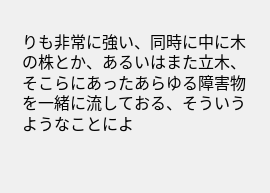りも非常に強い、同時に中に木の株とか、あるいはまた立木、そこらにあったあらゆる障害物を一緒に流しておる、そういうようなことによ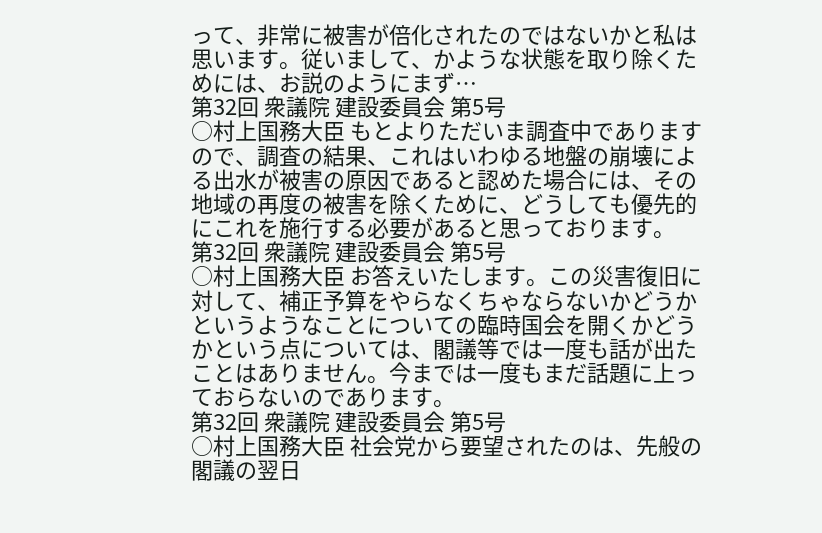って、非常に被害が倍化されたのではないかと私は思います。従いまして、かような状態を取り除くためには、お説のようにまず…
第32回 衆議院 建設委員会 第5号
○村上国務大臣 もとよりただいま調査中でありますので、調査の結果、これはいわゆる地盤の崩壊による出水が被害の原因であると認めた場合には、その地域の再度の被害を除くために、どうしても優先的にこれを施行する必要があると思っております。
第32回 衆議院 建設委員会 第5号
○村上国務大臣 お答えいたします。この災害復旧に対して、補正予算をやらなくちゃならないかどうかというようなことについての臨時国会を開くかどうかという点については、閣議等では一度も話が出たことはありません。今までは一度もまだ話題に上っておらないのであります。
第32回 衆議院 建設委員会 第5号
○村上国務大臣 社会党から要望されたのは、先般の閣議の翌日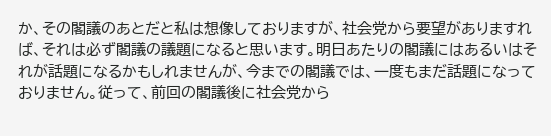か、その閣議のあとだと私は想像しておりますが、社会党から要望がありますれば、それは必ず閣議の議題になると思います。明日あたりの閣議にはあるいはそれが話題になるかもしれませんが、今までの閣議では、一度もまだ話題になっておりません。従って、前回の閣議後に社会党から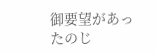御要望があったのじ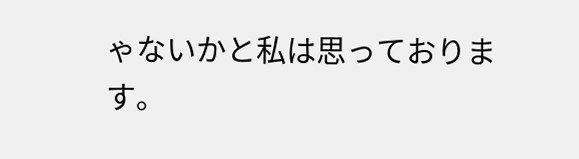ゃないかと私は思っております。